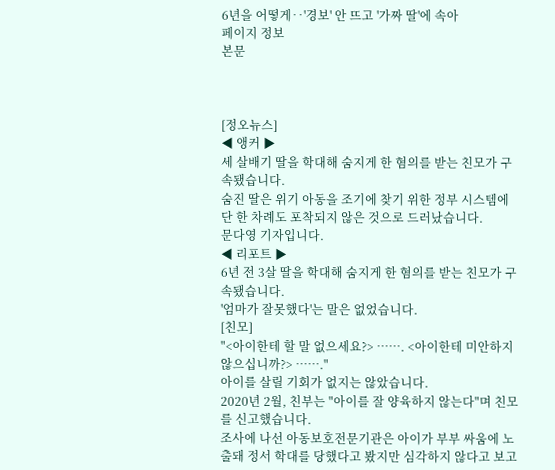6년을 어떻게‥'경보' 안 뜨고 '가짜 딸'에 속아
페이지 정보
본문



[정오뉴스]
◀ 앵커 ▶
세 살배기 딸을 학대해 숨지게 한 혐의를 받는 친모가 구속됐습니다.
숨진 딸은 위기 아동을 조기에 찾기 위한 정부 시스템에 단 한 차례도 포착되지 않은 것으로 드러났습니다.
문다영 기자입니다.
◀ 리포트 ▶
6년 전 3살 딸을 학대해 숨지게 한 혐의를 받는 친모가 구속됐습니다.
'엄마가 잘못했다'는 말은 없었습니다.
[친모]
"<아이한테 할 말 없으세요?> ……. <아이한테 미안하지 않으십니까?> ……."
아이를 살릴 기회가 없지는 않았습니다.
2020년 2월, 친부는 "아이를 잘 양육하지 않는다"며 친모를 신고했습니다.
조사에 나선 아동보호전문기관은 아이가 부부 싸움에 노출돼 정서 학대를 당했다고 봤지만 심각하지 않다고 보고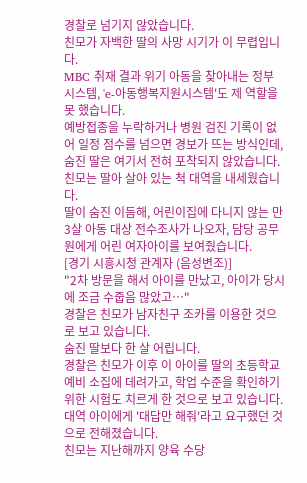경찰로 넘기지 않았습니다.
친모가 자백한 딸의 사망 시기가 이 무렵입니다.
MBC 취재 결과 위기 아동을 찾아내는 정부 시스템, 'e-아동행복지원시스템'도 제 역할을 못 했습니다.
예방접종을 누락하거나 병원 검진 기록이 없어 일정 점수를 넘으면 경보가 뜨는 방식인데, 숨진 딸은 여기서 전혀 포착되지 않았습니다.
친모는 딸아 살아 있는 척 대역을 내세웠습니다.
딸이 숨진 이듬해, 어린이집에 다니지 않는 만 3살 아동 대상 전수조사가 나오자, 담당 공무원에게 어린 여자아이를 보여줬습니다.
[경기 시흥시청 관계자 (음성변조)]
"2차 방문을 해서 아이를 만났고, 아이가 당시에 조금 수줍음 많았고…"
경찰은 친모가 남자친구 조카를 이용한 것으로 보고 있습니다.
숨진 딸보다 한 살 어립니다.
경찰은 친모가 이후 이 아이를 딸의 초등학교 예비 소집에 데려가고, 학업 수준을 확인하기 위한 시험도 치르게 한 것으로 보고 있습니다.
대역 아이에게 '대답만 해줘'라고 요구했던 것으로 전해졌습니다.
친모는 지난해까지 양육 수당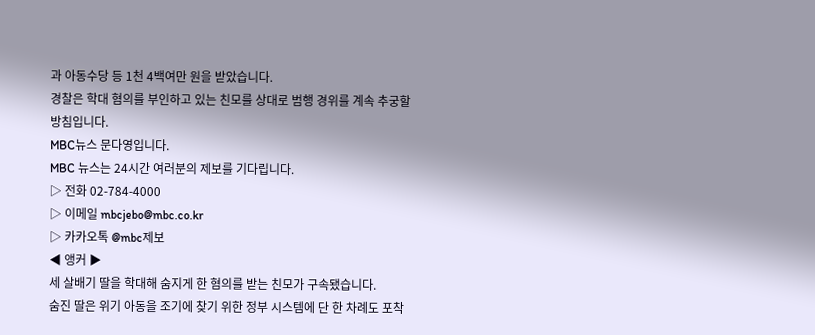과 아동수당 등 1천 4백여만 원을 받았습니다.
경찰은 학대 혐의를 부인하고 있는 친모를 상대로 범행 경위를 계속 추궁할 방침입니다.
MBC뉴스 문다영입니다.
MBC 뉴스는 24시간 여러분의 제보를 기다립니다.
▷ 전화 02-784-4000
▷ 이메일 mbcjebo@mbc.co.kr
▷ 카카오톡 @mbc제보
◀ 앵커 ▶
세 살배기 딸을 학대해 숨지게 한 혐의를 받는 친모가 구속됐습니다.
숨진 딸은 위기 아동을 조기에 찾기 위한 정부 시스템에 단 한 차례도 포착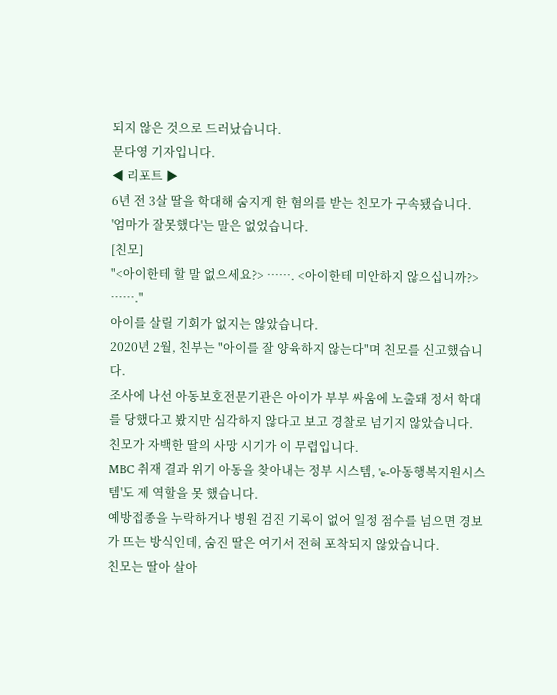되지 않은 것으로 드러났습니다.
문다영 기자입니다.
◀ 리포트 ▶
6년 전 3살 딸을 학대해 숨지게 한 혐의를 받는 친모가 구속됐습니다.
'엄마가 잘못했다'는 말은 없었습니다.
[친모]
"<아이한테 할 말 없으세요?> ……. <아이한테 미안하지 않으십니까?> ……."
아이를 살릴 기회가 없지는 않았습니다.
2020년 2월, 친부는 "아이를 잘 양육하지 않는다"며 친모를 신고했습니다.
조사에 나선 아동보호전문기관은 아이가 부부 싸움에 노출돼 정서 학대를 당했다고 봤지만 심각하지 않다고 보고 경찰로 넘기지 않았습니다.
친모가 자백한 딸의 사망 시기가 이 무렵입니다.
MBC 취재 결과 위기 아동을 찾아내는 정부 시스템, 'e-아동행복지원시스템'도 제 역할을 못 했습니다.
예방접종을 누락하거나 병원 검진 기록이 없어 일정 점수를 넘으면 경보가 뜨는 방식인데, 숨진 딸은 여기서 전혀 포착되지 않았습니다.
친모는 딸아 살아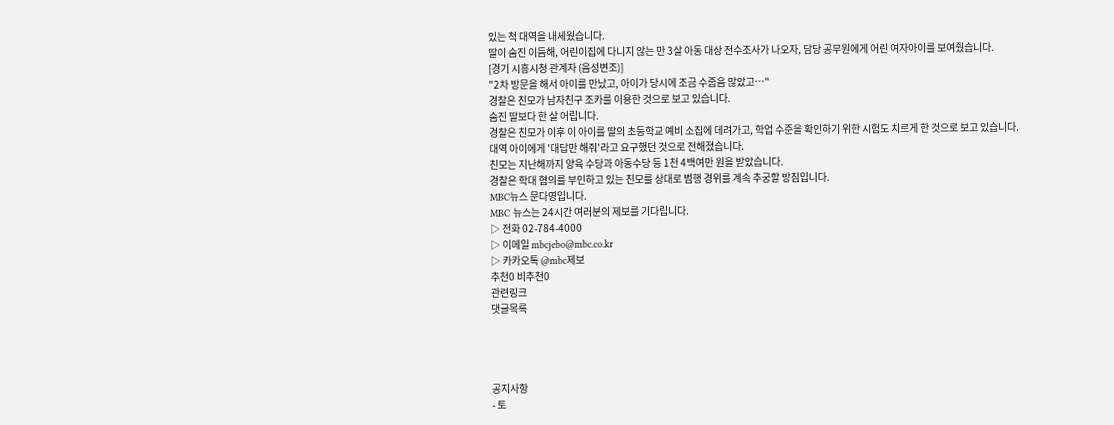있는 척 대역을 내세웠습니다.
딸이 숨진 이듬해, 어린이집에 다니지 않는 만 3살 아동 대상 전수조사가 나오자, 담당 공무원에게 어린 여자아이를 보여줬습니다.
[경기 시흥시청 관계자 (음성변조)]
"2차 방문을 해서 아이를 만났고, 아이가 당시에 조금 수줍음 많았고…"
경찰은 친모가 남자친구 조카를 이용한 것으로 보고 있습니다.
숨진 딸보다 한 살 어립니다.
경찰은 친모가 이후 이 아이를 딸의 초등학교 예비 소집에 데려가고, 학업 수준을 확인하기 위한 시험도 치르게 한 것으로 보고 있습니다.
대역 아이에게 '대답만 해줘'라고 요구했던 것으로 전해졌습니다.
친모는 지난해까지 양육 수당과 아동수당 등 1천 4백여만 원을 받았습니다.
경찰은 학대 혐의를 부인하고 있는 친모를 상대로 범행 경위를 계속 추궁할 방침입니다.
MBC뉴스 문다영입니다.
MBC 뉴스는 24시간 여러분의 제보를 기다립니다.
▷ 전화 02-784-4000
▷ 이메일 mbcjebo@mbc.co.kr
▷ 카카오톡 @mbc제보
추천0 비추천0
관련링크
댓글목록




공지사항
- 토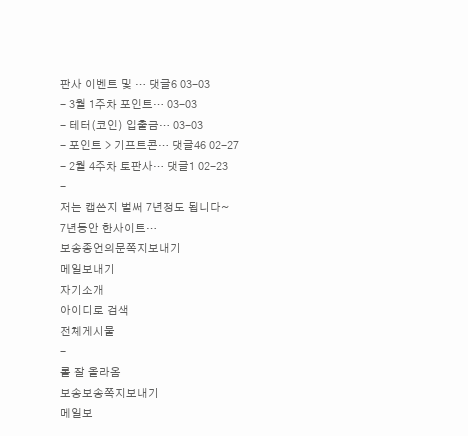판사 이벤트 및 … 댓글6 03-03
- 3월 1주차 포인트… 03-03
- 테터(코인) 입출금… 03-03
- 포인트 > 기프트콘… 댓글46 02-27
- 2월 4주차 토판사… 댓글1 02-23
-
저는 캡쓴지 벌써 7년정도 됩니다~
7년동안 한사이트…
보송종언의문쪽지보내기
메일보내기
자기소개
아이디로 검색
전체게시물
-
롤 잘 올라옴
보송보송쪽지보내기
메일보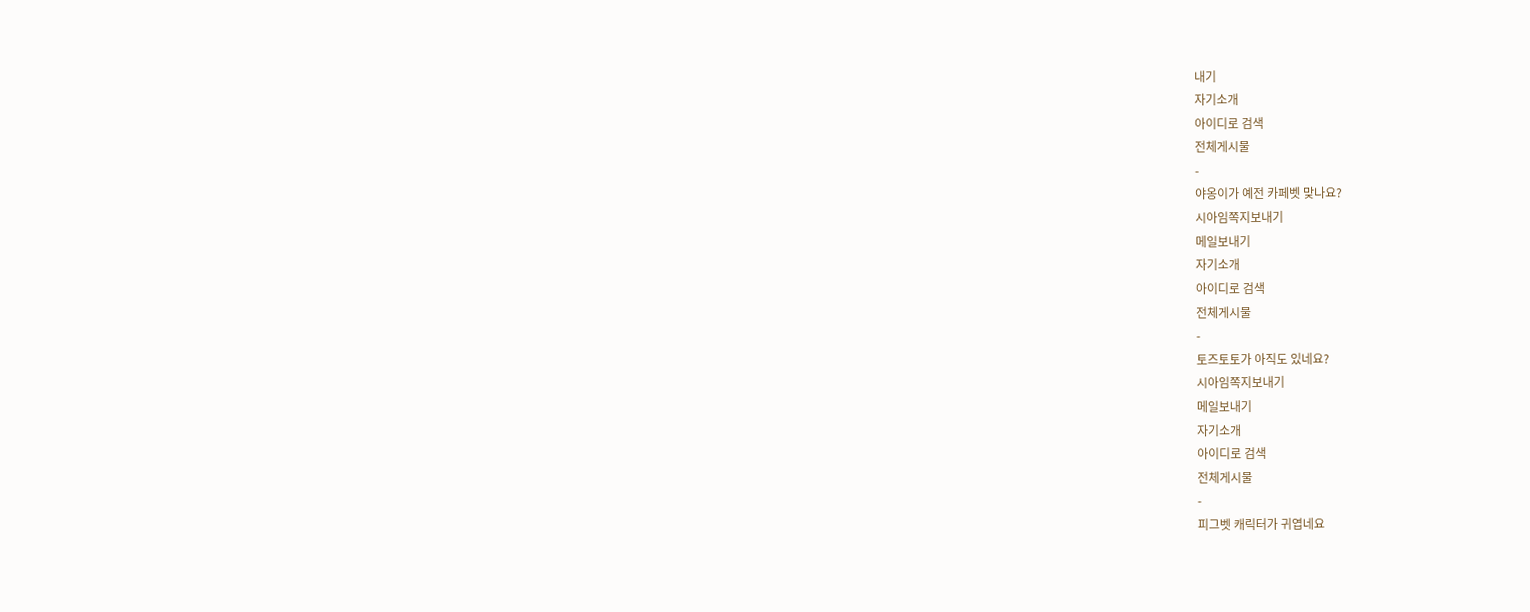내기
자기소개
아이디로 검색
전체게시물
-
야옹이가 예전 카페벳 맞나요?
시아임쪽지보내기
메일보내기
자기소개
아이디로 검색
전체게시물
-
토즈토토가 아직도 있네요?
시아임쪽지보내기
메일보내기
자기소개
아이디로 검색
전체게시물
-
피그벳 캐릭터가 귀엽네요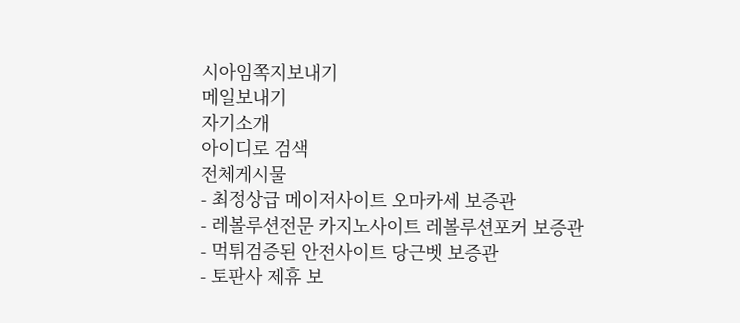시아임쪽지보내기
메일보내기
자기소개
아이디로 검색
전체게시물
- 최정상급 메이저사이트 오마카세 보증관
- 레볼루션전문 카지노사이트 레볼루션포커 보증관
- 먹튀검증된 안전사이트 당근벳 보증관
- 토판사 제휴 보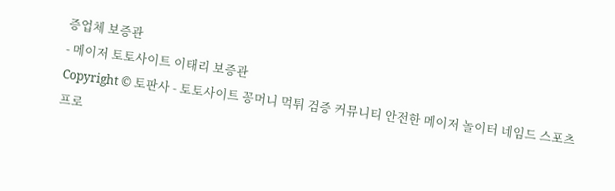증업체 보증관
- 메이저 토토사이트 이태리 보증관
Copyright © 토판사 - 토토사이트 꽁머니 먹튀 검증 커뮤니티 안전한 메이저 놀이터 네임드 스포츠 프로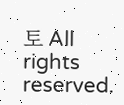토 All rights reserved.